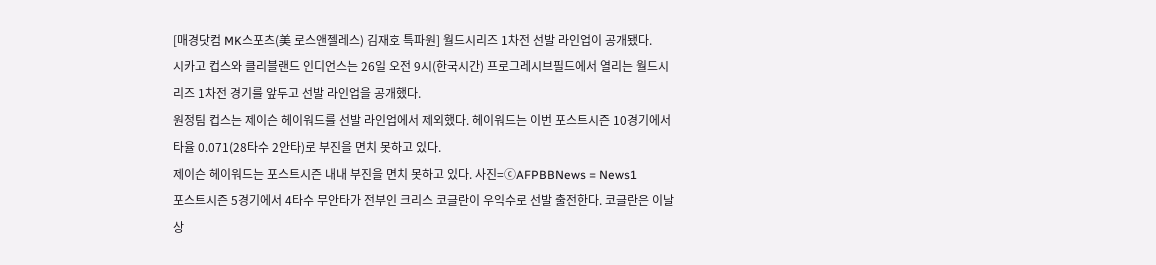[매경닷컴 MK스포츠(美 로스앤젤레스) 김재호 특파원] 월드시리즈 1차전 선발 라인업이 공개됐다.
시카고 컵스와 클리블랜드 인디언스는 26일 오전 9시(한국시간) 프로그레시브필드에서 열리는 월드시리즈 1차전 경기를 앞두고 선발 라인업을 공개했다.
원정팀 컵스는 제이슨 헤이워드를 선발 라인업에서 제외했다. 헤이워드는 이번 포스트시즌 10경기에서 타율 0.071(28타수 2안타)로 부진을 면치 못하고 있다.
제이슨 헤이워드는 포스트시즌 내내 부진을 면치 못하고 있다. 사진=ⓒAFPBBNews = News1
포스트시즌 5경기에서 4타수 무안타가 전부인 크리스 코글란이 우익수로 선발 출전한다. 코글란은 이날 상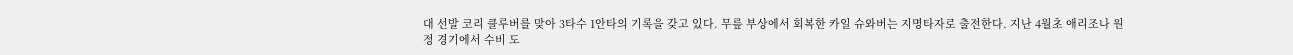대 선발 코리 클루버를 맞아 3타수 1안타의 기록을 갖고 있다. 무릎 부상에서 회복한 카일 슈와버는 지명타자로 출전한다. 지난 4월초 애리조나 원정 경기에서 수비 도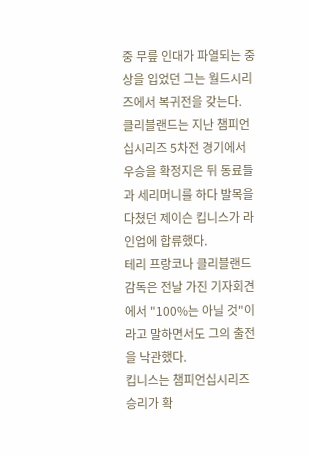중 무릎 인대가 파열되는 중상을 입었던 그는 월드시리즈에서 복귀전을 갖는다.
클리블랜드는 지난 챔피언십시리즈 5차전 경기에서 우승을 확정지은 뒤 동료들과 세리머니를 하다 발목을 다쳤던 제이슨 킵니스가 라인업에 합류했다.
테리 프랑코나 클리블랜드 감독은 전날 가진 기자회견에서 "100%는 아닐 것"이라고 말하면서도 그의 출전을 낙관했다.
킵니스는 챔피언십시리즈 승리가 확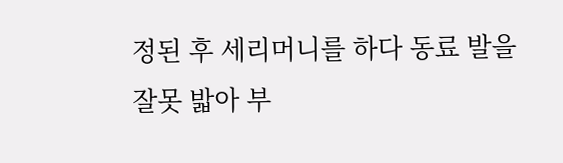정된 후 세리머니를 하다 동료 발을 잘못 밟아 부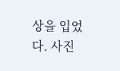상을 입었다. 사진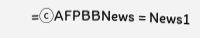=ⓒAFPBBNews = News1